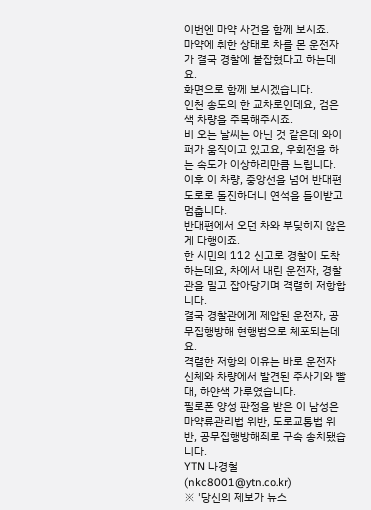이번엔 마약 사건을 함께 보시죠.
마약에 취한 상태로 차를 몬 운전자가 결국 경찰에 붙잡혔다고 하는데요.
화면으로 함께 보시겠습니다.
인천 송도의 한 교차로인데요, 검은색 차량을 주목해주시죠.
비 오는 날씨는 아닌 것 같은데 와이퍼가 움직이고 있고요, 우회전을 하는 속도가 이상하리만큼 느립니다.
이후 이 차량, 중앙선을 넘어 반대편 도로로 돌진하더니 연석을 들이받고 멈춥니다.
반대편에서 오던 차와 부딪히지 않은 게 다행이죠.
한 시민의 112 신고로 경찰이 도착하는데요, 차에서 내린 운전자, 경찰관을 밀고 잡아당기며 격렬히 저항합니다.
결국 경찰관에게 제압된 운전자, 공무집행방해 현행범으로 체포되는데요.
격렬한 저항의 이유는 바로 운전자 신체와 차량에서 발견된 주사기와 빨대, 하얀색 가루였습니다.
필로폰 양성 판정을 받은 이 남성은 마약류관리법 위반, 도로교통법 위반, 공무집행방해죄로 구속 송치됐습니다.
YTN 나경철 (nkc8001@ytn.co.kr)
※ '당신의 제보가 뉴스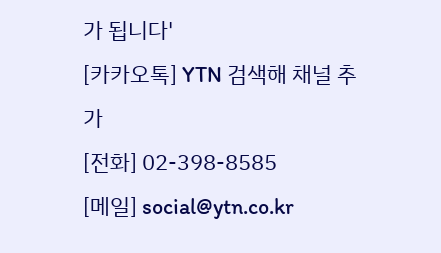가 됩니다'
[카카오톡] YTN 검색해 채널 추가
[전화] 02-398-8585
[메일] social@ytn.co.kr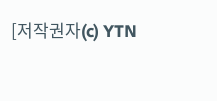[저작권자(c) YTN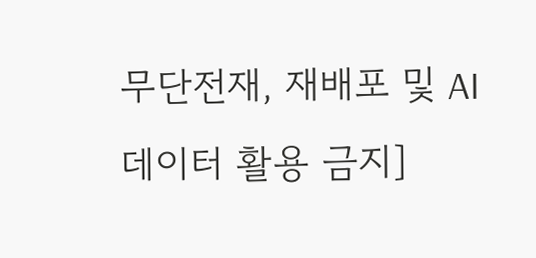무단전재, 재배포 및 AI 데이터 활용 금지]